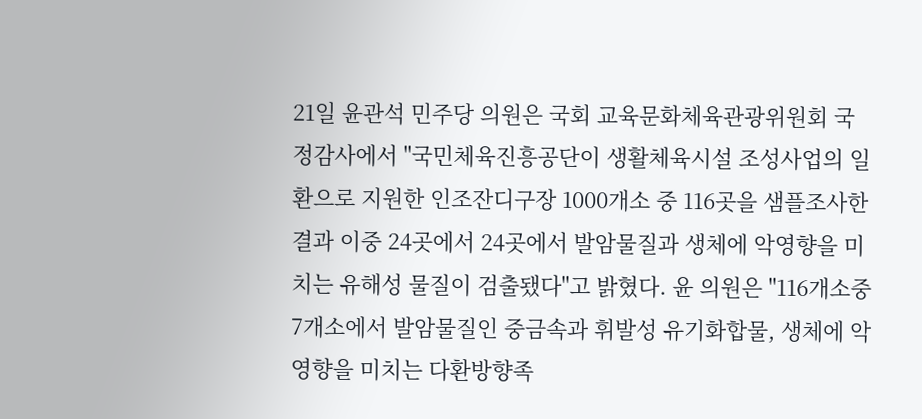21일 윤관석 민주당 의원은 국회 교육문화체육관광위원회 국정감사에서 "국민체육진흥공단이 생활체육시설 조성사업의 일환으로 지원한 인조잔디구장 1000개소 중 116곳을 샘플조사한 결과 이중 24곳에서 24곳에서 발암물질과 생체에 악영향을 미치는 유해성 물질이 검출됐다"고 밝혔다. 윤 의원은 "116개소중 7개소에서 발암물질인 중금속과 휘발성 유기화합물, 생체에 악영향을 미치는 다환방향족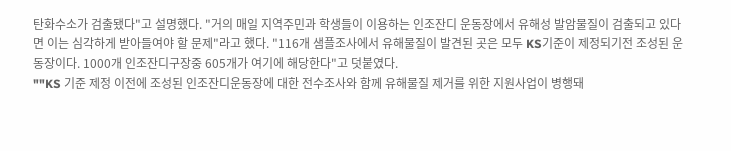탄화수소가 검출됐다"고 설명했다. "거의 매일 지역주민과 학생들이 이용하는 인조잔디 운동장에서 유해성 발암물질이 검출되고 있다면 이는 심각하게 받아들여야 할 문제"라고 했다. "116개 샘플조사에서 유해물질이 발견된 곳은 모두 KS기준이 제정되기전 조성된 운동장이다. 1000개 인조잔디구장중 605개가 여기에 해당한다"고 덧붙였다.
""KS 기준 제정 이전에 조성된 인조잔디운동장에 대한 전수조사와 함께 유해물질 제거를 위한 지원사업이 병행돼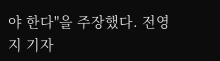야 한다"을 주장했다. 전영지 기자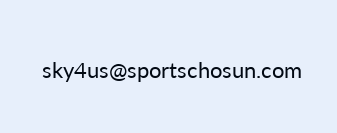sky4us@sportschosun.com